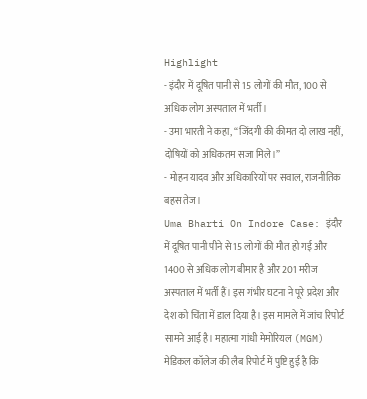Highlight
- इंदौर में दूषित पानी से 15 लोगों की मौत, 100 से अधिक लोग अस्पताल में भर्ती।
- उमा भारती ने कहा, “जिंदगी की कीमत दो लाख नहीं, दोषियों को अधिकतम सजा मिले।”
- मोहन यादव और अधिकारियों पर सवाल, राजनीतिक बहस तेज।
Uma Bharti On Indore Case: इंदौर में दूषित पानी पीने से 15 लोगों की मौत हो गई और 1400 से अधिक लोग बीमार है और 201 मरीज अस्पताल में भर्ती हैं। इस गंभीर घटना ने पूरे प्रदेश और देश को चिंता में डाल दिया है। इस मामले में जांच रिपोर्ट सामने आई है। महात्मा गांधी मेमोरियल (MGM) मेडिकल कॉलेज की लैब रिपोर्ट में पुष्टि हुई है कि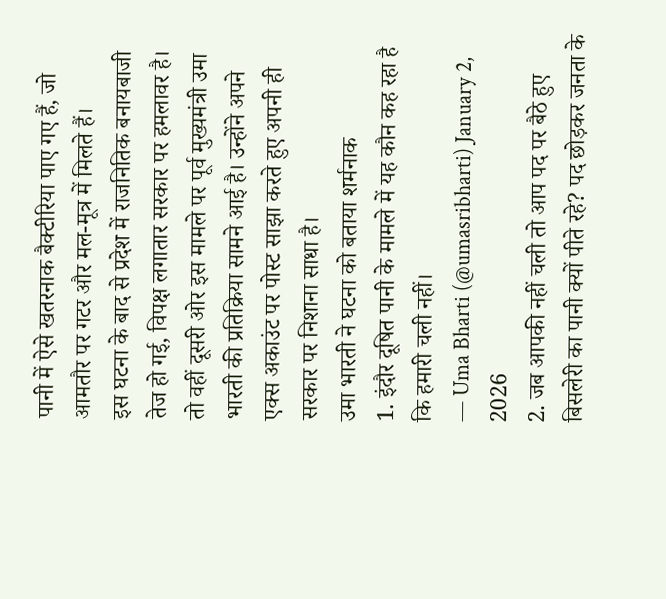पानी में ऐसे खतरनाक बैक्टीरिया पाए गए हैं, जो आमतौर पर गटर और मल-मूत्र में मिलते हैं।
इस घटना के बाद से प्रदेश में राजनितिक बनायबाजी तेज हो गई, विपक्ष लगातार सरकार पर हमलावर है। तो वहीं दूसरी ओर इस मामले पर पूर्व मुख्यमंत्री उमा भारती की प्रतिक्रिया सामने आई है। उन्होंने अपने एक्स अकाउंट पर पोस्ट साझा करते हुए अपनी ही सरकार पर निशाना साधा है।
उमा भारती ने घटना को बताया शर्मनाक
1. इंदौर दूषित पानी के मामले में यह कौन कह रहा है कि हमारी चली नहीं।
— Uma Bharti (@umasribharti) January 2, 2026
2. जब आपकी नहीं चली तो आप पद पर बैठे हुए बिसलेरी का पानी क्यों पीते रहे? पद छोड़कर जनता के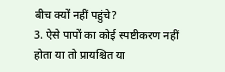बीच क्यों नहीं पहुंचे?
3. ऐसे पापों का कोई स्पष्टीकरण नहीं होता या तो प्रायश्चित या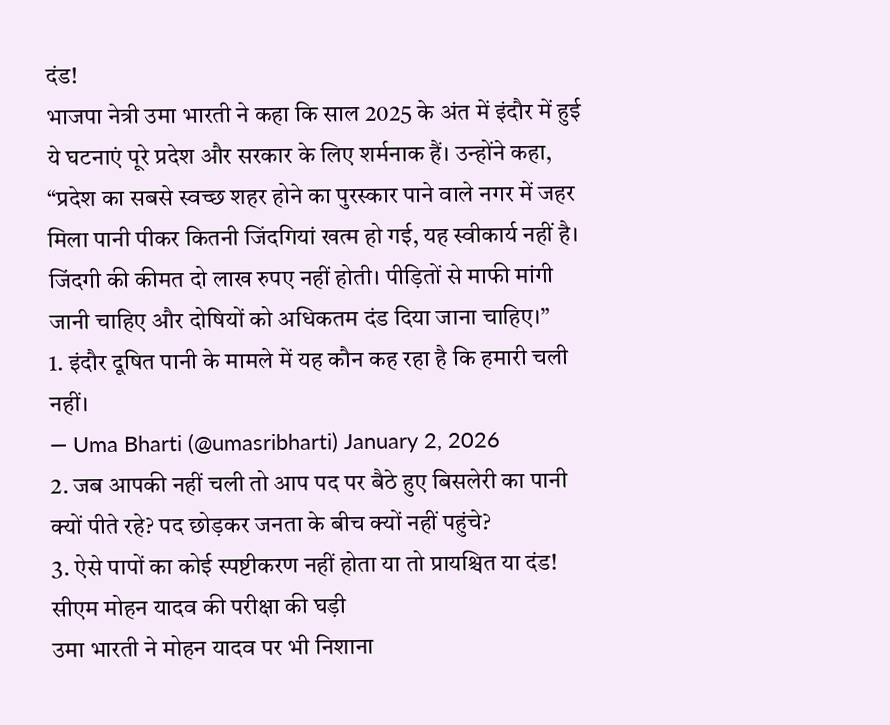दंड!
भाजपा नेत्री उमा भारती ने कहा कि साल 2025 के अंत में इंदौर में हुई ये घटनाएं पूरे प्रदेश और सरकार के लिए शर्मनाक हैं। उन्होंने कहा, “प्रदेश का सबसे स्वच्छ शहर होने का पुरस्कार पाने वाले नगर में जहर मिला पानी पीकर कितनी जिंदगियां खत्म हो गई, यह स्वीकार्य नहीं है। जिंदगी की कीमत दो लाख रुपए नहीं होती। पीड़ितों से माफी मांगी जानी चाहिए और दोषियों को अधिकतम दंड दिया जाना चाहिए।”
1. इंदौर दूषित पानी के मामले में यह कौन कह रहा है कि हमारी चली नहीं।
— Uma Bharti (@umasribharti) January 2, 2026
2. जब आपकी नहीं चली तो आप पद पर बैठे हुए बिसलेरी का पानी क्यों पीते रहे? पद छोड़कर जनता के बीच क्यों नहीं पहुंचे?
3. ऐसे पापों का कोई स्पष्टीकरण नहीं होता या तो प्रायश्चित या दंड!
सीएम मोहन यादव की परीक्षा की घड़ी
उमा भारती ने मोहन यादव पर भी निशाना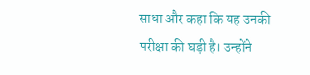साधा और कहा कि यह उनकी परीक्षा की घड़ी है। उन्होंने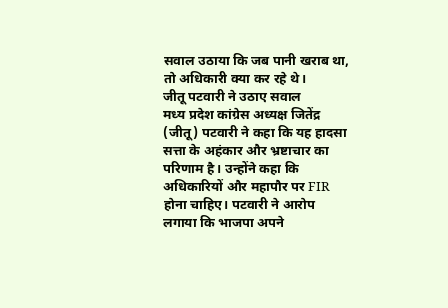सवाल उठाया कि जब पानी खराब था, तो अधिकारी क्या कर रहे थे।
जीतू पटवारी ने उठाए सवाल
मध्य प्रदेश कांग्रेस अध्यक्ष जितेंद्र (जीतू) पटवारी ने कहा कि यह हादसा सत्ता के अहंकार और भ्रष्टाचार का परिणाम है। उन्होंने कहा कि अधिकारियों और महापौर पर FIR होना चाहिए। पटवारी ने आरोप लगाया कि भाजपा अपने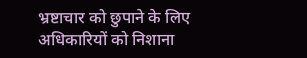भ्रष्टाचार को छुपाने के लिए अधिकारियों को निशाना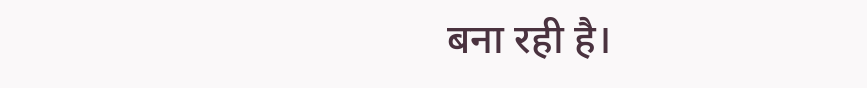बना रही है।